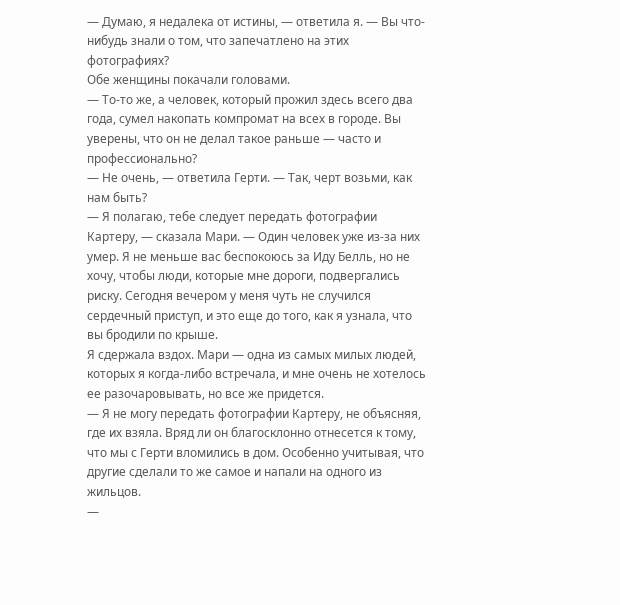— Думаю, я недалека от истины, — ответила я. — Вы что-нибудь знали о том, что запечатлено на этих фотографиях?
Обе женщины покачали головами.
— То-то же, а человек, который прожил здесь всего два года, сумел накопать компромат на всех в городе. Вы уверены, что он не делал такое раньше — часто и профессионально?
— Не очень, — ответила Герти. — Так, черт возьми, как нам быть?
— Я полагаю, тебе следует передать фотографии Картеру, — сказала Мари. — Один человек уже из-за них умер. Я не меньше вас беспокоюсь за Иду Белль, но не хочу, чтобы люди, которые мне дороги, подвергались риску. Сегодня вечером у меня чуть не случился сердечный приступ, и это еще до того, как я узнала, что вы бродили по крыше.
Я сдержала вздох. Мари — одна из самых милых людей, которых я когда-либо встречала, и мне очень не хотелось ее разочаровывать, но все же придется.
— Я не могу передать фотографии Картеру, не объясняя, где их взяла. Вряд ли он благосклонно отнесется к тому, что мы с Герти вломились в дом. Особенно учитывая, что другие сделали то же самое и напали на одного из жильцов.
—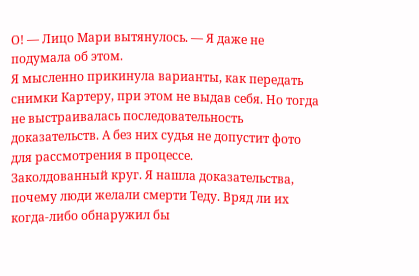О! — Лицо Мари вытянулось. — Я даже не подумала об этом.
Я мысленно прикинула варианты, как передать снимки Картеру, при этом не выдав себя. Но тогда не выстраивалась последовательность доказательств. А без них судья не допустит фото для рассмотрения в процессе.
Заколдованный круг. Я нашла доказательства, почему люди желали смерти Теду. Вряд ли их когда-либо обнаружил бы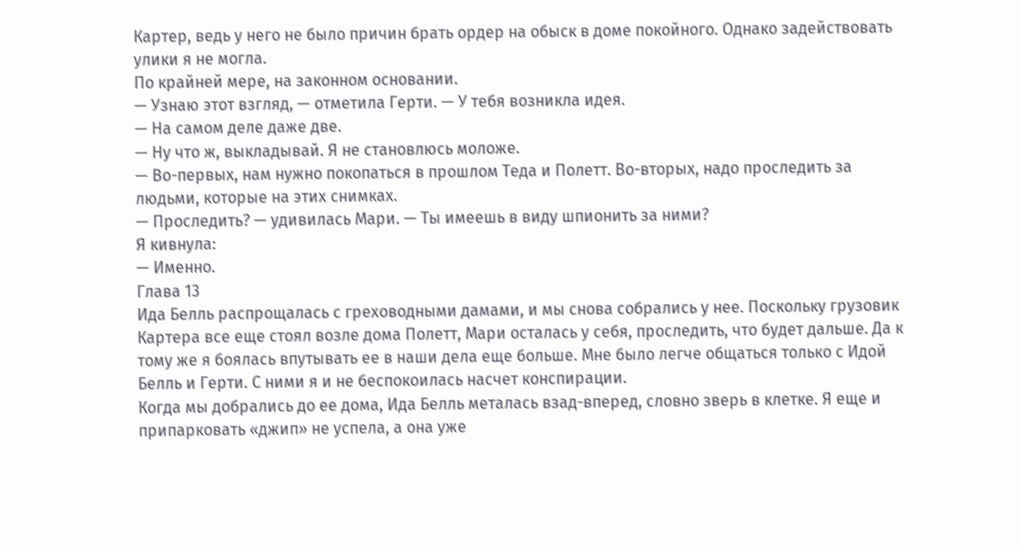Картер, ведь у него не было причин брать ордер на обыск в доме покойного. Однако задействовать улики я не могла.
По крайней мере, на законном основании.
— Узнаю этот взгляд, — отметила Герти. — У тебя возникла идея.
— На самом деле даже две.
— Ну что ж, выкладывай. Я не становлюсь моложе.
— Во-первых, нам нужно покопаться в прошлом Теда и Полетт. Во-вторых, надо проследить за людьми, которые на этих снимках.
— Проследить? — удивилась Мари. — Ты имеешь в виду шпионить за ними?
Я кивнула:
— Именно.
Глава 13
Ида Белль распрощалась с греховодными дамами, и мы снова собрались у нее. Поскольку грузовик Картера все еще стоял возле дома Полетт, Мари осталась у себя, проследить, что будет дальше. Да к тому же я боялась впутывать ее в наши дела еще больше. Мне было легче общаться только с Идой Белль и Герти. С ними я и не беспокоилась насчет конспирации.
Когда мы добрались до ее дома, Ида Белль металась взад-вперед, словно зверь в клетке. Я еще и припарковать «джип» не успела, а она уже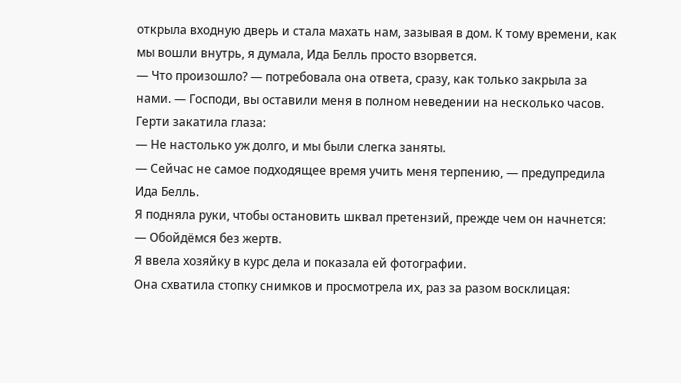открыла входную дверь и стала махать нам, зазывая в дом. К тому времени, как мы вошли внутрь, я думала, Ида Белль просто взорвется.
— Что произошло? — потребовала она ответа, сразу, как только закрыла за нами. — Господи, вы оставили меня в полном неведении на несколько часов.
Герти закатила глаза:
— Не настолько уж долго, и мы были слегка заняты.
— Сейчас не самое подходящее время учить меня терпению, — предупредила Ида Белль.
Я подняла руки, чтобы остановить шквал претензий, прежде чем он начнется:
— Обойдёмся без жертв.
Я ввела хозяйку в курс дела и показала ей фотографии.
Она схватила стопку снимков и просмотрела их, раз за разом восклицая: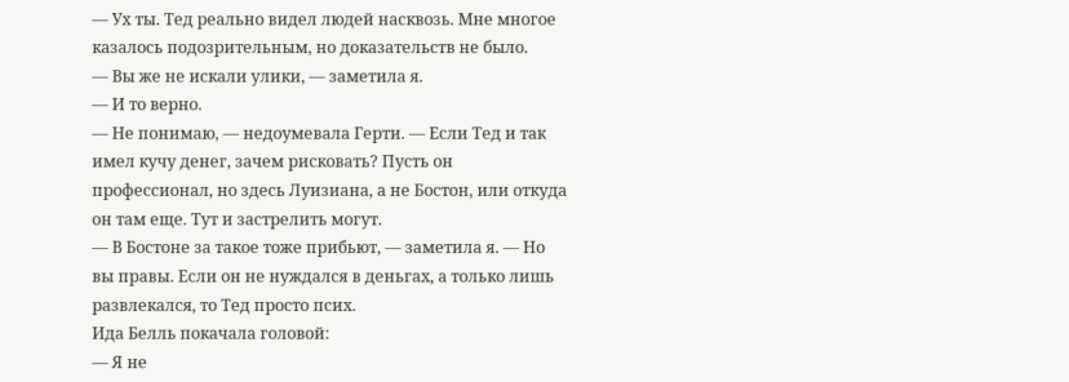— Ух ты. Тед реально видел людей насквозь. Мне многое казалось подозрительным, но доказательств не было.
— Вы же не искали улики, — заметила я.
— И то верно.
— Не понимаю, — недоумевала Герти. — Если Тед и так имел кучу денег, зачем рисковать? Пусть он профессионал, но здесь Луизиана, а не Бостон, или откуда он там еще. Тут и застрелить могут.
— В Бостоне за такое тоже прибьют, — заметила я. — Но вы правы. Если он не нуждался в деньгах, а только лишь развлекался, то Тед просто псих.
Ида Белль покачала головой:
— Я не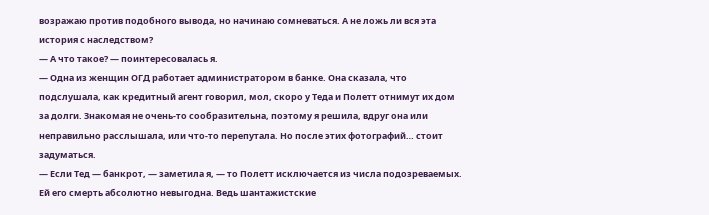возражаю против подобного вывода, но начинаю сомневаться. А не ложь ли вся эта история с наследством?
— А что такое? — поинтересовалась я.
— Одна из женщин ОГД работает администратором в банке. Она сказала, что подслушала, как кредитный агент говорил, мол, скоро у Теда и Полетт отнимут их дом за долги. Знакомая не очень-то сообразительна, поэтому я решила, вдруг она или неправильно расслышала, или что-то перепутала. Но после этих фотографий… стоит задуматься.
— Если Тед — банкрот, — заметила я, — то Полетт исключается из числа подозреваемых. Ей его смерть абсолютно невыгодна. Ведь шантажистские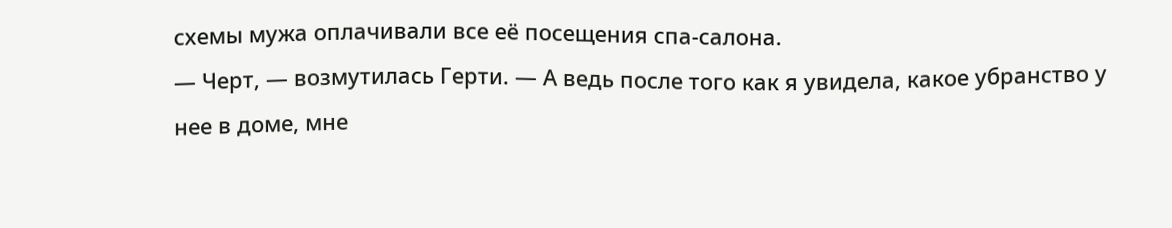схемы мужа оплачивали все её посещения спа-салона.
— Черт, — возмутилась Герти. — А ведь после того как я увидела, какое убранство у нее в доме, мне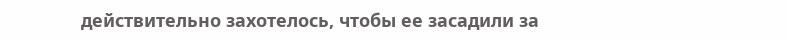действительно захотелось, чтобы ее засадили за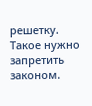решетку. Такое нужно запретить законом.